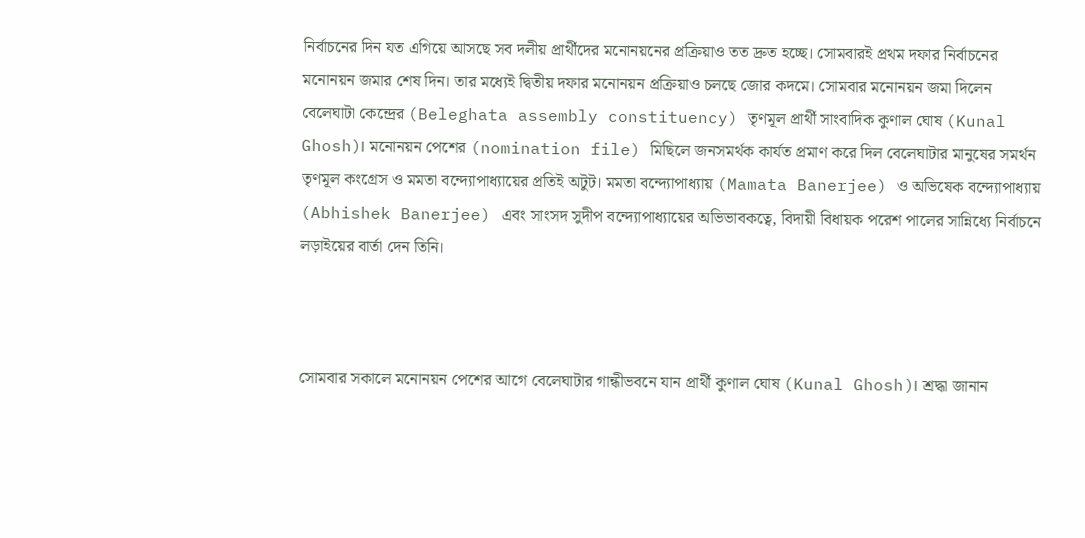নির্বাচনের দিন যত এগিয়ে আসছে সব দলীয় প্রার্থীদের মনোনয়নের প্রক্রিয়াও তত দ্রুত হচ্ছে। সোমবারই প্রথম দফার নির্বাচনের মনোনয়ন জমার শেষ দিন। তার মধ্যেই দ্বিতীয় দফার মনোনয়ন প্রক্রিয়াও চলছে জোর কদমে। সোমবার মনোনয়ন জমা দিলেন বেলেঘাটা কেন্দ্রের (Beleghata assembly constituency) তৃণমূল প্রার্থী সাংবাদিক কুণাল ঘোষ (Kunal Ghosh)। মনোনয়ন পেশের (nomination file) মিছিলে জনসমর্থক কার্যত প্রমাণ করে দিল বেলেঘাটার মানুষের সমর্থন তৃণমূল কংগ্রেস ও মমতা বন্দ্যোপাধ্যায়ের প্রতিই অটুট। মমতা বন্দ্যোপাধ্যায় (Mamata Banerjee) ও অভিষেক বন্দ্যোপাধ্যায় (Abhishek Banerjee) এবং সাংসদ সুদীপ বন্দ্যোপাধ্যায়ের অভিভাবকত্বে, বিদায়ী বিধায়ক পরেশ পালের সান্নিধ্যে নির্বাচনে লড়াইয়ের বার্তা দেন তিনি।



সোমবার সকালে মনোনয়ন পেশের আগে বেলেঘাটার গান্ধীভবনে যান প্রার্থী কুণাল ঘোষ (Kunal Ghosh)। শ্রদ্ধা জানান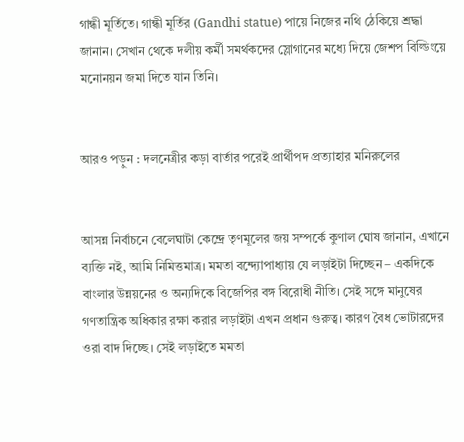গান্ধী মূর্তিতে। গান্ধী মূর্তির (Gandhi statue) পায়ে নিজের নথি ঠেকিয়ে শ্রদ্ধা জানান। সেখান থেকে দলীয় কর্মী সমর্থকদের স্লোগানের মধ্যে দিয়ে জেশপ বিল্ডিংয়ে মনোনয়ন জমা দিতে যান তিনি।


আরও পড়ুন : দলনেত্রীর কড়া বার্তার পরেই প্রার্থীপদ প্রত্যাহার মনিরুলের


আসন্ন নির্বাচনে বেলেঘাটা কেন্দ্রে তৃণমূলের জয় সম্পর্কে কুণাল ঘোষ জানান, এখানে ব্যক্তি নই, আমি নিমিত্তমাত্র। মমতা বন্দ্যোপাধ্যায় যে লড়াইটা দিচ্ছেন – একদিকে বাংলার উন্নয়নের ও অন্যদিকে বিজেপির বঙ্গ বিরোধী নীতি। সেই সঙ্গে মানুষের গণতান্ত্রিক অধিকার রক্ষা করার লড়াইটা এখন প্রধান গুরুত্ব। কারণ বৈধ ভোটারদের ওরা বাদ দিচ্ছে। সেই লড়াইতে মমতা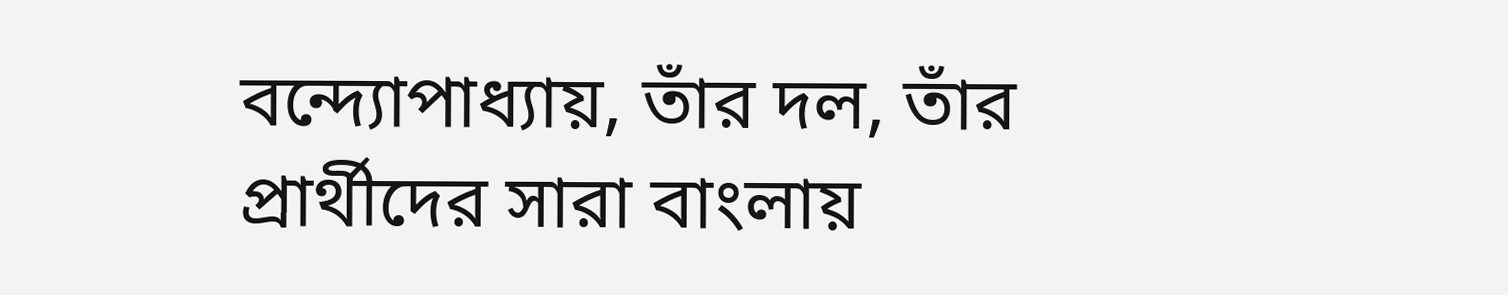বন্দ্যোপাধ্যায়, তাঁর দল, তাঁর প্রার্থীদের সারা বাংলায়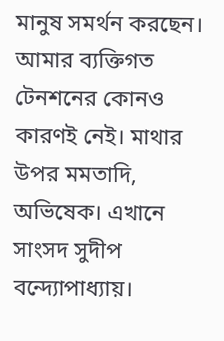মানুষ সমর্থন করছেন। আমার ব্যক্তিগত টেনশনের কোনও কারণই নেই। মাথার উপর মমতাদি, অভিষেক। এখানে সাংসদ সুদীপ বন্দ্যোপাধ্যায়।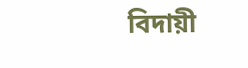বিদায়ী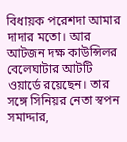বিধায়ক পরেশদা আমার দাদার মতো। আর আটজন দক্ষ কাউন্সিলর বেলেঘাটার আটটি ওয়ার্ডে রয়েছেন। তার সঙ্গে সিনিয়র নেতা স্বপন সমাদ্দার,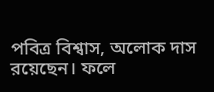পবিত্র বিশ্বাস, অলোক দাস রয়েছেন। ফলে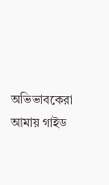অভিভাবকেরা আমায় গাইড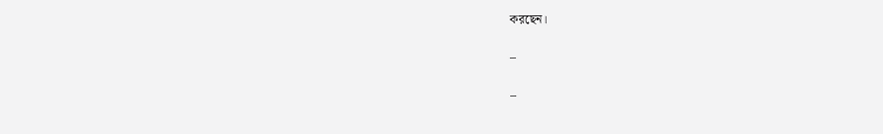করছেন।

–

–